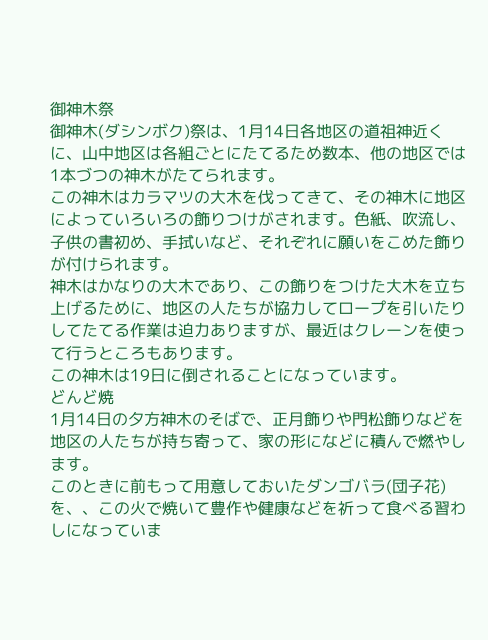御神木祭
御神木(ダシンボク)祭は、1月14日各地区の道祖神近くに、山中地区は各組ごとにたてるため数本、他の地区では1本づつの神木がたてられます。
この神木はカラマツの大木を伐ってきて、その神木に地区によっていろいろの飾りつけがされます。色紙、吹流し、子供の書初め、手拭いなど、それぞれに願いをこめた飾りが付けられます。
神木はかなりの大木であり、この飾りをつけた大木を立ち上げるために、地区の人たちが協力してロープを引いたりしてたてる作業は迫力ありますが、最近はクレーンを使って行うところもあります。
この神木は19日に倒されることになっています。
どんど焼
1月14日の夕方神木のそばで、正月飾りや門松飾りなどを地区の人たちが持ち寄って、家の形になどに積んで燃やします。
このときに前もって用意しておいたダンゴバラ(団子花)を、、この火で焼いて豊作や健康などを祈って食べる習わしになっていま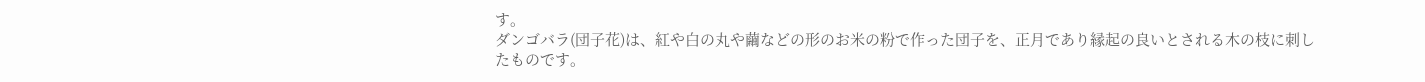す。
ダンゴバラ(団子花)は、紅や白の丸や繭などの形のお米の粉で作った団子を、正月であり縁起の良いとされる木の枝に刺したものです。